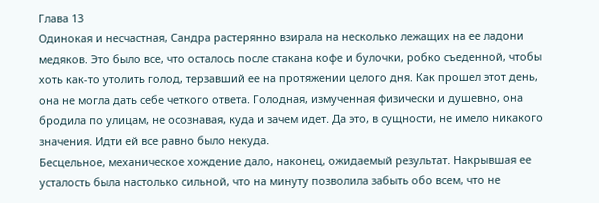Глава 13
Одинокая и несчастная, Сандра растерянно взирала на несколько лежащих на ее ладони медяков. Это было все, что осталось после стакана кофе и булочки, робко съеденной, чтобы хоть как-то утолить голод, терзавший ее на протяжении целого дня. Как прошел этот день, она не могла дать себе четкого ответа. Голодная, измученная физически и душевно, она бродила по улицам, не осознавая, куда и зачем идет. Да это, в сущности, не имело никакого значения. Идти ей все равно было некуда.
Бесцельное, механическое хождение дало, наконец, ожидаемый результат. Накрывшая ее усталость была настолько сильной, что на минуту позволила забыть обо всем, что не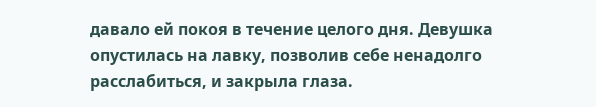давало ей покоя в течение целого дня. Девушка опустилась на лавку, позволив себе ненадолго расслабиться, и закрыла глаза.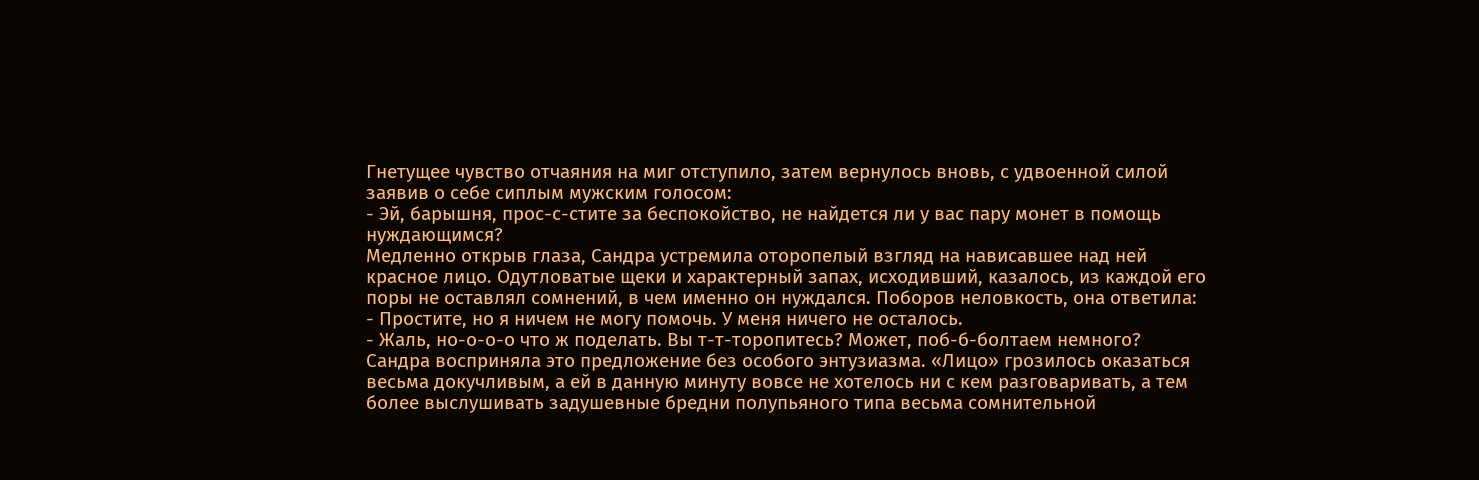Гнетущее чувство отчаяния на миг отступило, затем вернулось вновь, с удвоенной силой заявив о себе сиплым мужским голосом:
- Эй, барышня, прос-с-стите за беспокойство, не найдется ли у вас пару монет в помощь нуждающимся?
Медленно открыв глаза, Сандра устремила оторопелый взгляд на нависавшее над ней красное лицо. Одутловатые щеки и характерный запах, исходивший, казалось, из каждой его поры не оставлял сомнений, в чем именно он нуждался. Поборов неловкость, она ответила:
- Простите, но я ничем не могу помочь. У меня ничего не осталось.
- Жаль, но-о-о-о что ж поделать. Вы т-т-торопитесь? Может, поб-б-болтаем немного?
Сандра восприняла это предложение без особого энтузиазма. «Лицо» грозилось оказаться весьма докучливым, а ей в данную минуту вовсе не хотелось ни с кем разговаривать, а тем более выслушивать задушевные бредни полупьяного типа весьма сомнительной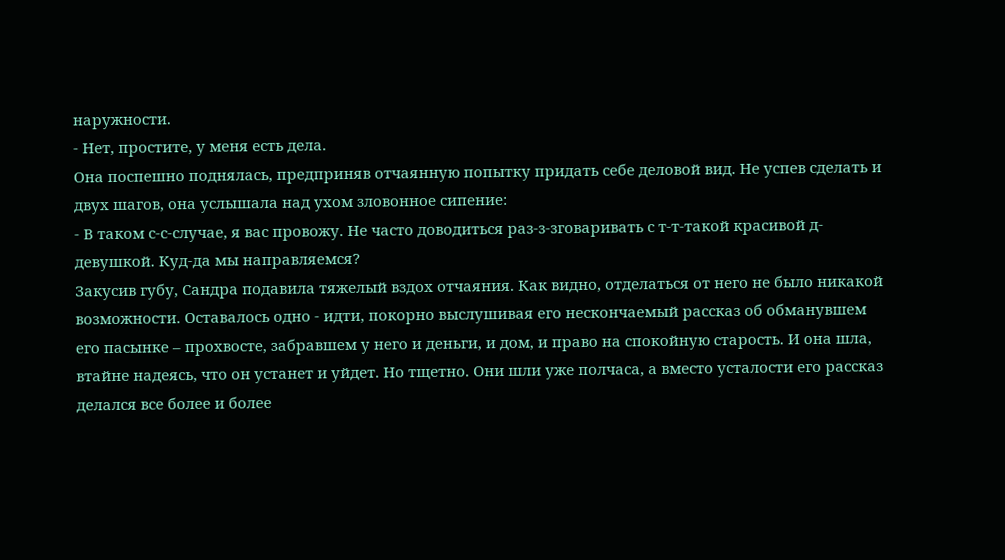наружности.
- Нет, простите, у меня есть дела.
Она поспешно поднялась, предприняв отчаянную попытку придать себе деловой вид. Не успев сделать и двух шагов, она услышала над ухом зловонное сипение:
- В таком с-с-случае, я вас провожу. Не часто доводиться раз-з-зговаривать с т-т-такой красивой д-девушкой. Куд-да мы направляемся?
Закусив губу, Сандра подавила тяжелый вздох отчаяния. Как видно, отделаться от него не было никакой возможности. Оставалось одно - идти, покорно выслушивая его нескончаемый рассказ об обманувшем его пасынке – прохвосте, забравшем у него и деньги, и дом, и право на спокойную старость. И она шла, втайне надеясь, что он устанет и уйдет. Но тщетно. Они шли уже полчаса, а вместо усталости его рассказ делался все более и более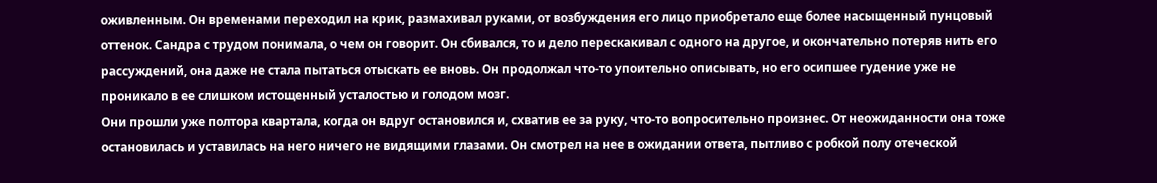оживленным. Он временами переходил на крик, размахивал руками, от возбуждения его лицо приобретало еще более насыщенный пунцовый оттенок. Сандра с трудом понимала, о чем он говорит. Он сбивался, то и дело перескакивал с одного на другое, и окончательно потеряв нить его рассуждений, она даже не стала пытаться отыскать ее вновь. Он продолжал что-то упоительно описывать, но его осипшее гудение уже не проникало в ее слишком истощенный усталостью и голодом мозг.
Они прошли уже полтора квартала, когда он вдруг остановился и, схватив ее за руку, что-то вопросительно произнес. От неожиданности она тоже остановилась и уставилась на него ничего не видящими глазами. Он смотрел на нее в ожидании ответа, пытливо с робкой полу отеческой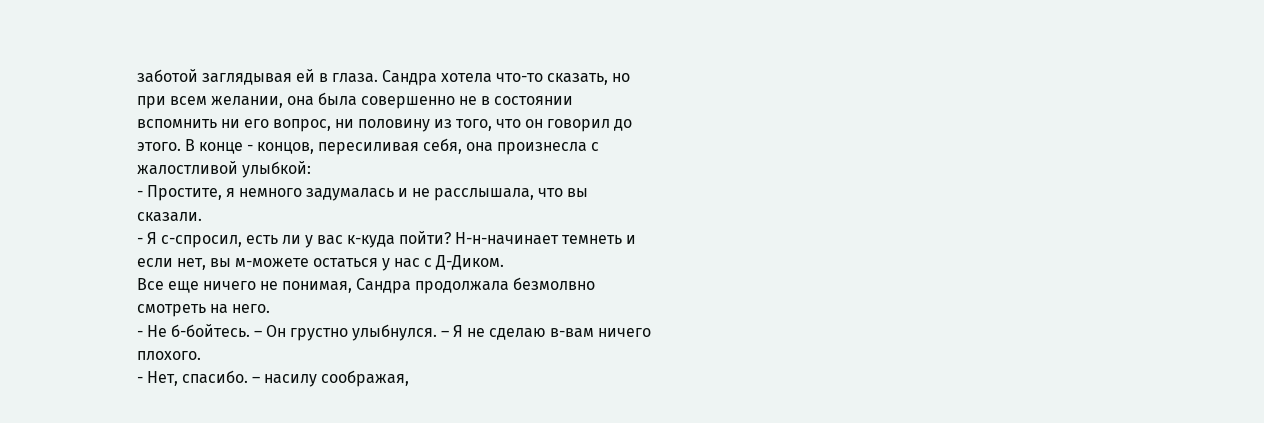заботой заглядывая ей в глаза. Сандра хотела что-то сказать, но при всем желании, она была совершенно не в состоянии вспомнить ни его вопрос, ни половину из того, что он говорил до этого. В конце - концов, пересиливая себя, она произнесла с жалостливой улыбкой:
- Простите, я немного задумалась и не расслышала, что вы сказали.
- Я с-спросил, есть ли у вас к-куда пойти? Н-н-начинает темнеть и если нет, вы м-можете остаться у нас с Д-Диком.
Все еще ничего не понимая, Сандра продолжала безмолвно смотреть на него.
- Не б-бойтесь. – Он грустно улыбнулся. – Я не сделаю в-вам ничего плохого.
- Нет, спасибо. – насилу соображая,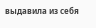выдавила из себя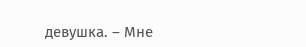девушка. – Мне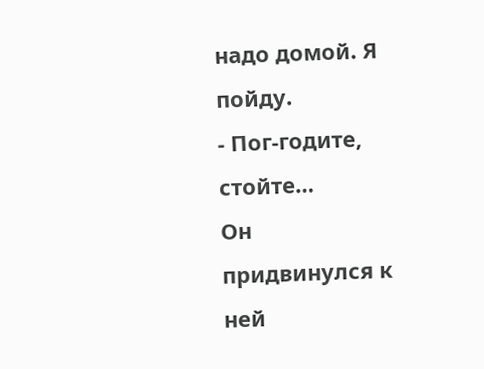надо домой. Я пойду.
- Пог-годите, стойте…
Он придвинулся к ней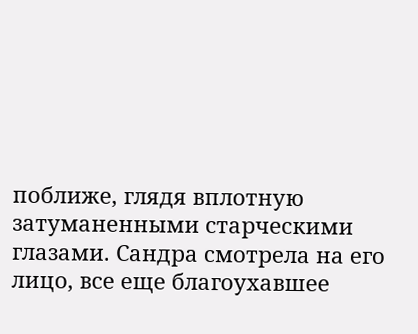поближе, глядя вплотную затуманенными старческими глазами. Сандра смотрела на его лицо, все еще благоухавшее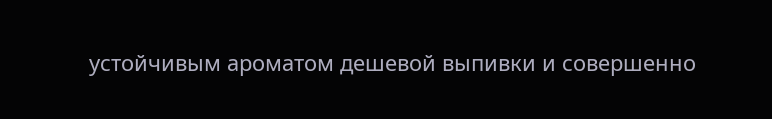устойчивым ароматом дешевой выпивки и совершенно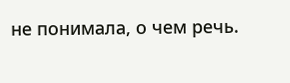не понимала, о чем речь.